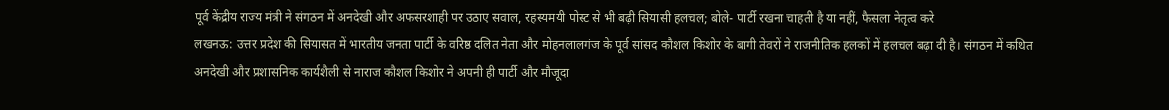पूर्व केंद्रीय राज्य मंत्री ने संगठन में अनदेखी और अफसरशाही पर उठाए सवाल, रहस्यमयी पोस्ट से भी बढ़ी सियासी हलचल; बोले- पार्टी रखना चाहती है या नहीं, फैसला नेतृत्व करे
लखनऊ: उत्तर प्रदेश की सियासत में भारतीय जनता पार्टी के वरिष्ठ दलित नेता और मोहनलालगंज के पूर्व सांसद कौशल किशोर के बागी तेवरों ने राजनीतिक हलकों में हलचल बढ़ा दी है। संगठन में कथित अनदेखी और प्रशासनिक कार्यशैली से नाराज कौशल किशोर ने अपनी ही पार्टी और मौजूदा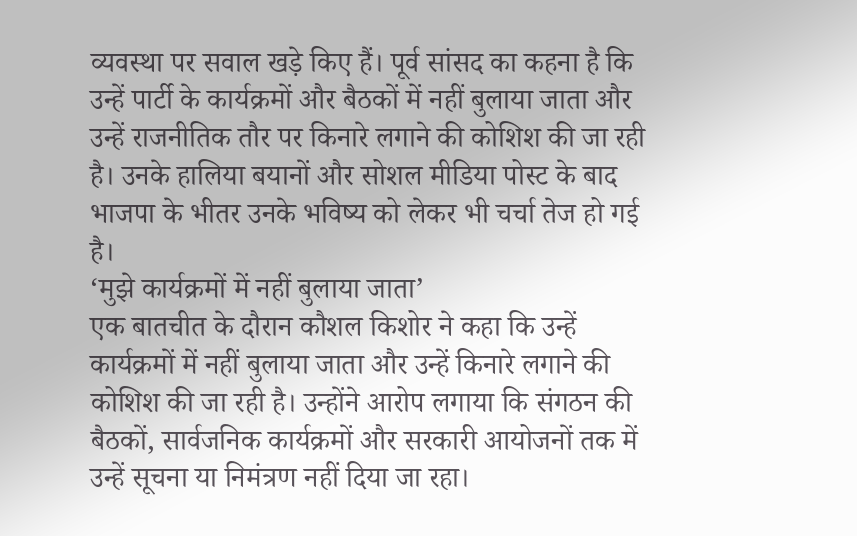व्यवस्था पर सवाल खड़े किए हैं। पूर्व सांसद का कहना है कि उन्हें पार्टी के कार्यक्रमों और बैठकों में नहीं बुलाया जाता और उन्हें राजनीतिक तौर पर किनारे लगाने की कोशिश की जा रही है। उनके हालिया बयानों और सोशल मीडिया पोस्ट के बाद भाजपा के भीतर उनके भविष्य को लेकर भी चर्चा तेज हो गई है।
‘मुझे कार्यक्रमों में नहीं बुलाया जाता’
एक बातचीत के दौरान कौशल किशोर ने कहा कि उन्हें कार्यक्रमों में नहीं बुलाया जाता और उन्हें किनारे लगाने की कोशिश की जा रही है। उन्होंने आरोप लगाया कि संगठन की बैठकों, सार्वजनिक कार्यक्रमों और सरकारी आयोजनों तक में उन्हें सूचना या निमंत्रण नहीं दिया जा रहा।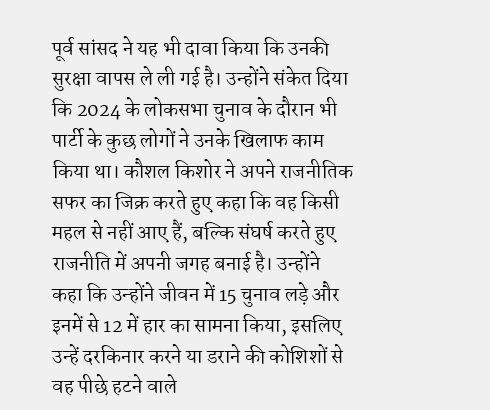पूर्व सांसद ने यह भी दावा किया कि उनकी सुरक्षा वापस ले ली गई है। उन्होंने संकेत दिया कि 2024 के लोकसभा चुनाव के दौरान भी पार्टी के कुछ लोगों ने उनके खिलाफ काम किया था। कौशल किशोर ने अपने राजनीतिक सफर का जिक्र करते हुए कहा कि वह किसी महल से नहीं आए हैं, बल्कि संघर्ष करते हुए राजनीति में अपनी जगह बनाई है। उन्होंने कहा कि उन्होंने जीवन में 15 चुनाव लड़े और इनमें से 12 में हार का सामना किया, इसलिए उन्हें दरकिनार करने या डराने की कोशिशों से वह पीछे हटने वाले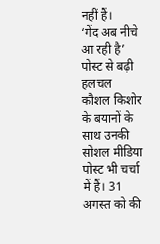नहीं हैं।
‘गेंद अब नीचे आ रही है’ पोस्ट से बढ़ी हलचल
कौशल किशोर के बयानों के साथ उनकी सोशल मीडिया पोस्ट भी चर्चा में हैं। 31 अगस्त को की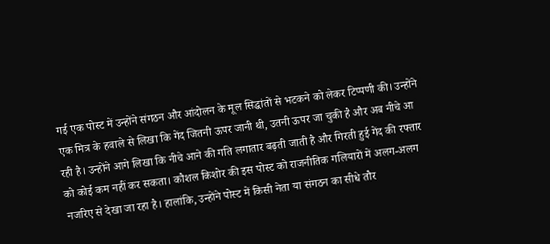गई एक पोस्ट में उन्होंने संगठन और आंदोलन के मूल सिद्धांतों से भटकने को लेकर टिप्पणी की। उन्होंने एक मित्र के हवाले से लिखा कि गेंद जितनी ऊपर जानी थी, उतनी ऊपर जा चुकी है और अब नीचे आ रही है। उन्होंने आगे लिखा कि नीचे आने की गति लगातार बढ़ती जाती है और गिरती हुई गेंद की रफ्तार को कोई कम नहीं कर सकता। कौशल किशोर की इस पोस्ट को राजनीतिक गलियारों में अलग-अलग नजरिए से देखा जा रहा है। हालांकि, उन्होंने पोस्ट में किसी नेता या संगठन का सीधे तौर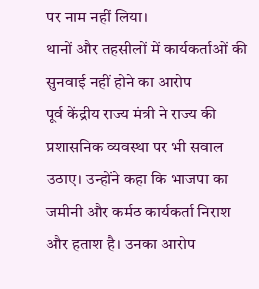पर नाम नहीं लिया।
थानों और तहसीलों में कार्यकर्ताओं की सुनवाई नहीं होने का आरोप
पूर्व केंद्रीय राज्य मंत्री ने राज्य की प्रशासनिक व्यवस्था पर भी सवाल उठाए। उन्होंने कहा कि भाजपा का जमीनी और कर्मठ कार्यकर्ता निराश और हताश है। उनका आरोप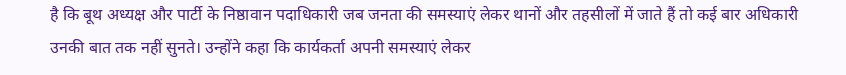है कि बूथ अध्यक्ष और पार्टी के निष्ठावान पदाधिकारी जब जनता की समस्याएं लेकर थानों और तहसीलों में जाते हैं तो कई बार अधिकारी उनकी बात तक नहीं सुनते। उन्होंने कहा कि कार्यकर्ता अपनी समस्याएं लेकर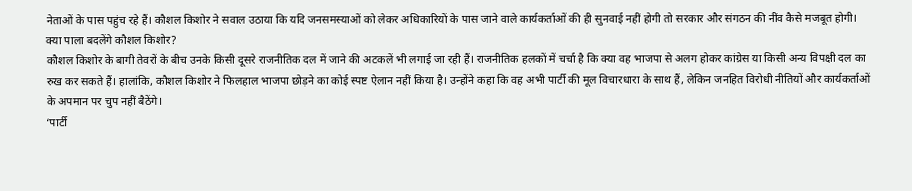नेताओं के पास पहुंच रहे हैं। कौशल किशोर ने सवाल उठाया कि यदि जनसमस्याओं को लेकर अधिकारियों के पास जाने वाले कार्यकर्ताओं की ही सुनवाई नहीं होगी तो सरकार और संगठन की नींव कैसे मजबूत होगी।
क्या पाला बदलेंगे कौशल किशोर?
कौशल किशोर के बागी तेवरों के बीच उनके किसी दूसरे राजनीतिक दल में जाने की अटकलें भी लगाई जा रही हैं। राजनीतिक हलकों में चर्चा है कि क्या वह भाजपा से अलग होकर कांग्रेस या किसी अन्य विपक्षी दल का रुख कर सकते हैं। हालांकि, कौशल किशोर ने फिलहाल भाजपा छोड़ने का कोई स्पष्ट ऐलान नहीं किया है। उन्होंने कहा कि वह अभी पार्टी की मूल विचारधारा के साथ हैं, लेकिन जनहित विरोधी नीतियों और कार्यकर्ताओं के अपमान पर चुप नहीं बैठेंगे।
‘पार्टी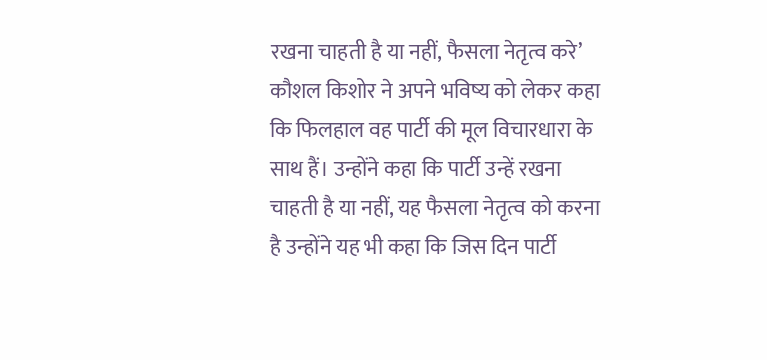रखना चाहती है या नहीं, फैसला नेतृत्व करे’
कौशल किशोर ने अपने भविष्य को लेकर कहा कि फिलहाल वह पार्टी की मूल विचारधारा के साथ हैं। उन्होंने कहा कि पार्टी उन्हें रखना चाहती है या नहीं, यह फैसला नेतृत्व को करना है उन्होंने यह भी कहा कि जिस दिन पार्टी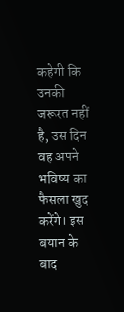कहेगी कि उनकी जरूरत नहीं है, उस दिन वह अपने भविष्य का फैसला खुद करेंगे। इस बयान के बाद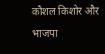कौशल किशोर और भाजपा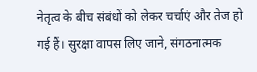नेतृत्व के बीच संबंधों को लेकर चर्चाएं और तेज हो गई हैं। सुरक्षा वापस लिए जाने, संगठनात्मक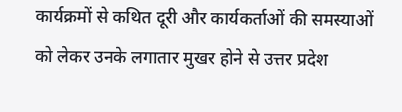कार्यक्रमों से कथित दूरी और कार्यकर्ताओं की समस्याओं को लेकर उनके लगातार मुखर होने से उत्तर प्रदेश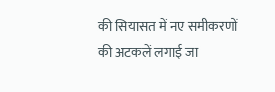की सियासत में नए समीकरणों की अटकलें लगाई जा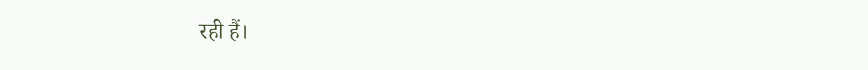रही हैं।